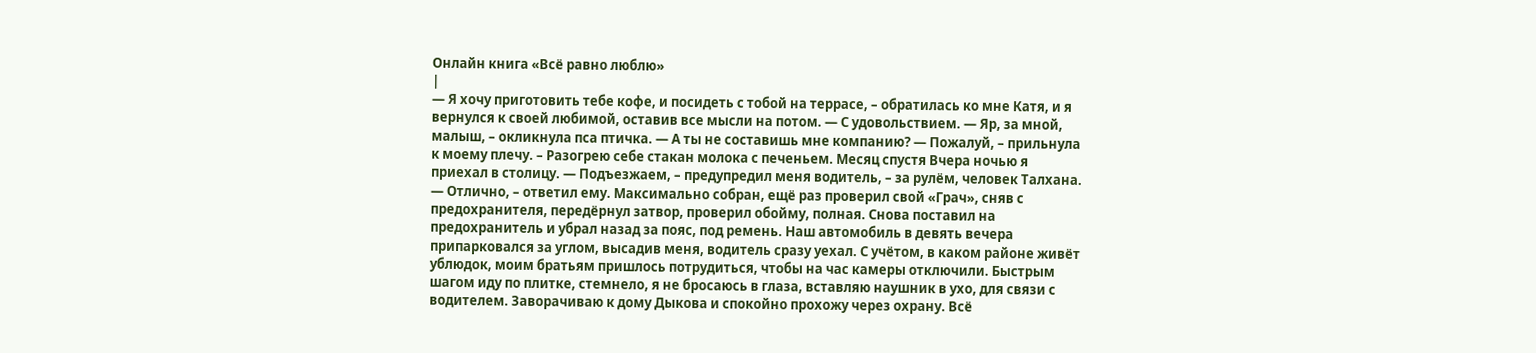Онлайн книга «Всё равно люблю»
|
— Я хочу приготовить тебе кофе, и посидеть с тобой на террасе, – обратилась ко мне Катя, и я вернулся к своей любимой, оставив все мысли на потом. — С удовольствием. — Яр, за мной, малыш, – окликнула пса птичка. — А ты не составишь мне компанию? — Пожалуй, – прильнула к моему плечу. – Разогрею себе стакан молока с печеньем. Месяц спустя Вчера ночью я приехал в столицу. — Подъезжаем, – предупредил меня водитель, – за рулём, человек Талхана. — Отлично, – ответил ему. Максимально собран, ещё раз проверил свой «Грач», сняв с предохранителя, передёрнул затвор, проверил обойму, полная. Снова поставил на предохранитель и убрал назад за пояс, под ремень. Наш автомобиль в девять вечера припарковался за углом, высадив меня, водитель сразу уехал. С учётом, в каком районе живёт ублюдок, моим братьям пришлось потрудиться, чтобы на час камеры отключили. Быстрым шагом иду по плитке, стемнело, я не бросаюсь в глаза, вставляю наушник в ухо, для связи с водителем. Заворачиваю к дому Дыкова и спокойно прохожу через охрану. Всё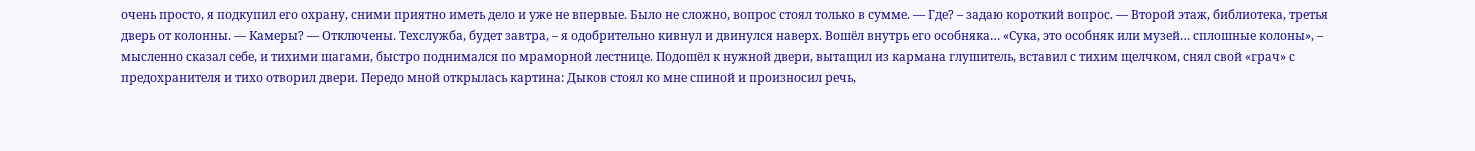очень просто, я подкупил его охрану, сними приятно иметь дело и уже не впервые. Было не сложно, вопрос стоял только в сумме. — Где? – задаю короткий вопрос. — Второй этаж, библиотека, третья дверь от колонны. — Камеры? — Отключены. Техслужба, будет завтра, – я одобрительно кивнул и двинулся наверх. Вошёл внутрь его особняка… «Сука, это особняк или музей… сплошные колоны», – мысленно сказал себе, и тихими шагами, быстро поднимался по мраморной лестнице. Подошёл к нужной двери, вытащил из кармана глушитель, вставил с тихим щелчком, снял свой «грач» с предохранителя и тихо отворил двери. Передо мной открылась картина: Дыков стоял ко мне спиной и произносил речь,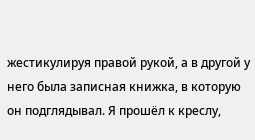жестикулируя правой рукой, а в другой у него была записная книжка, в которую он подглядывал. Я прошёл к креслу,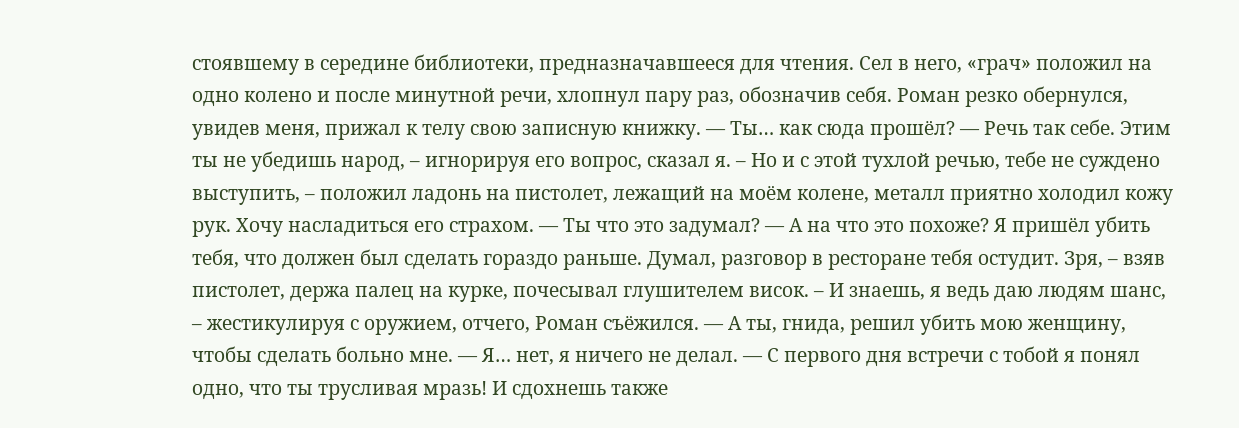стоявшему в середине библиотеки, предназначавшееся для чтения. Сел в него, «грач» положил на одно колено и после минутной речи, хлопнул пару раз, обозначив себя. Роман резко обернулся, увидев меня, прижал к телу свою записную книжку. — Ты… как сюда прошёл? — Речь так себе. Этим ты не убедишь народ, – игнорируя его вопрос, сказал я. – Но и с этой тухлой речью, тебе не суждено выступить, – положил ладонь на пистолет, лежащий на моём колене, металл приятно холодил кожу рук. Хочу насладиться его страхом. — Ты что это задумал? — А на что это похоже? Я пришёл убить тебя, что должен был сделать гораздо раньше. Думал, разговор в ресторане тебя остудит. Зря, – взяв пистолет, держа палец на курке, почесывал глушителем висок. – И знаешь, я ведь даю людям шанс, – жестикулируя с оружием, отчего, Роман съёжился. — А ты, гнида, решил убить мою женщину, чтобы сделать больно мне. — Я… нет, я ничего не делал. — С первого дня встречи с тобой я понял одно, что ты трусливая мразь! И сдохнешь также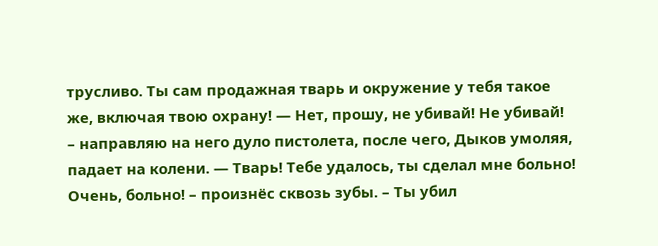трусливо. Ты сам продажная тварь и окружение у тебя такое же, включая твою охрану! — Нет, прошу, не убивай! Не убивай! – направляю на него дуло пистолета, после чего, Дыков умоляя, падает на колени. — Тварь! Тебе удалось, ты сделал мне больно! Очень, больно! – произнёс сквозь зубы. – Ты убил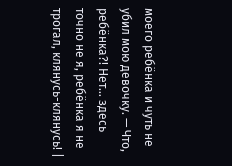моего ребёнка и чуть не убил мою девочку. — Что, ребёнка?! Нет… здесь точно не я, ребёнка я не трогал, клянусь-клянусь! |